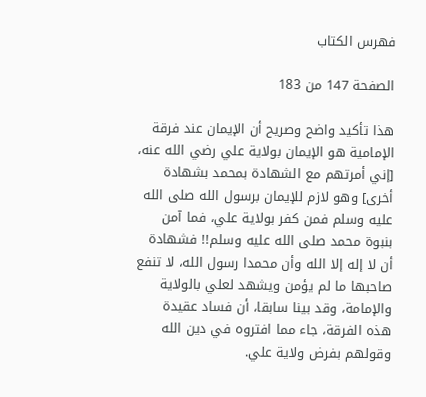فهرس الكتاب

الصفحة 147 من 183

هذا تأكيد واضح وصريح أن الإيمان عند فرقة الإمامية هو الإيمان بولاية علي رضي الله عنه، [إني أمرتهم مع الشهادة بمحمد بشهادة أخرى] وهو لازم للإيمان برسول الله صلى الله عليه وسلم فمن كفر بولاية علي، فما آمن بنبوة محمد صلى الله عليه وسلم!! فشهادة أن لا إله إلا الله وأن محمدا رسول الله، لا تنفع صاحبها ما لم يؤمن ويشهد لعلي بالولاية والإمامة، وقد بينا سابقا، أن فساد عقيدة هذه الفرقة، جاء مما افتروه في دين الله وقولهم بفرض ولاية علي.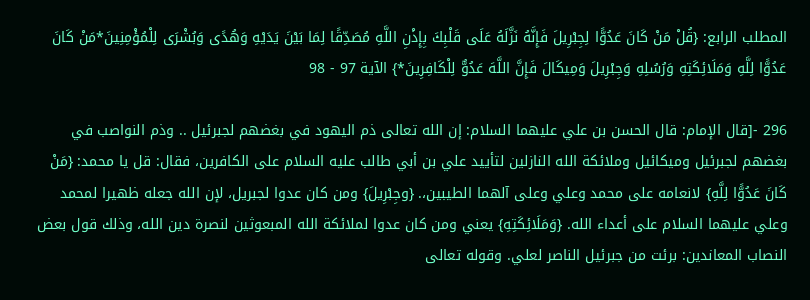المطلب الرابع: {قُلْ مَنْ كَانَ عَدُوًّا لِجِبْرِيلَ فَإِنَّهُ نَزَّلَهُ عَلَى قَلْبِكَ بِإِذْنِ اللَّهِ مُصَدِّقًا لِمَا بَيْنَ يَدَيْهِ وَهُدًى وَبُشْرَى لِلْمُؤْمِنِينَ*مَنْ كَانَ عَدُوًّا لِلَّهِ وَمَلَائِكَتِهِ وَرُسُلِهِ وَجِبْرِيلَ وَمِيكَالَ فَإِنَّ اللَّهَ عَدُوٌّ لِلْكَافِرِينَ*} الآية 97 - 98

296 -[قال الإمام: قال الحسن بن علي عليهما السلام: إن الله تعالى ذم اليهود في بغضهم لجبرئيل .. وذم النواصب في بغضهم لجبرئيل وميكائيل وملائكة الله النازلين لتأييد علي بن أبي طالب عليه السلام على الكافرين، فقال: قل يا محمد: {مَنْ كَانَ عَدُوًّا لِلَّهِ} لانعامه على محمد وعلي وعلى آلهما الطيبين،. {وجِبْرِيلَ} ومن كان عدوا لجبريل، لإن الله جعله ظهيرا لمحمد وعلي عليهما السلام على أعداء الله. {وَمَلَائِكَتِهِ} يعني ومن كان عدوا لملائكة الله المبعوثين لنصرة دين الله، وذلك قول بعض النصاب المعاندين: برئت من جبرئيل الناصر لعلي. وقوله تعالى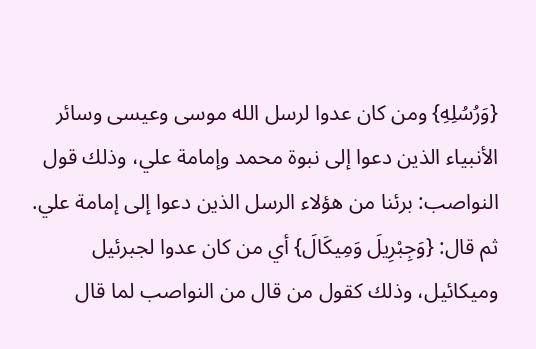{وَرُسُلِهِ} ومن كان عدوا لرسل الله موسى وعيسى وسائر الأنبياء الذين دعوا إلى نبوة محمد وإمامة علي، وذلك قول النواصب: برئنا من هؤلاء الرسل الذين دعوا إلى إمامة علي. ثم قال: {وَجِبْرِيلَ وَمِيكَالَ} أي من كان عدوا لجبرئيل وميكائيل، وذلك كقول من قال من النواصب لما قال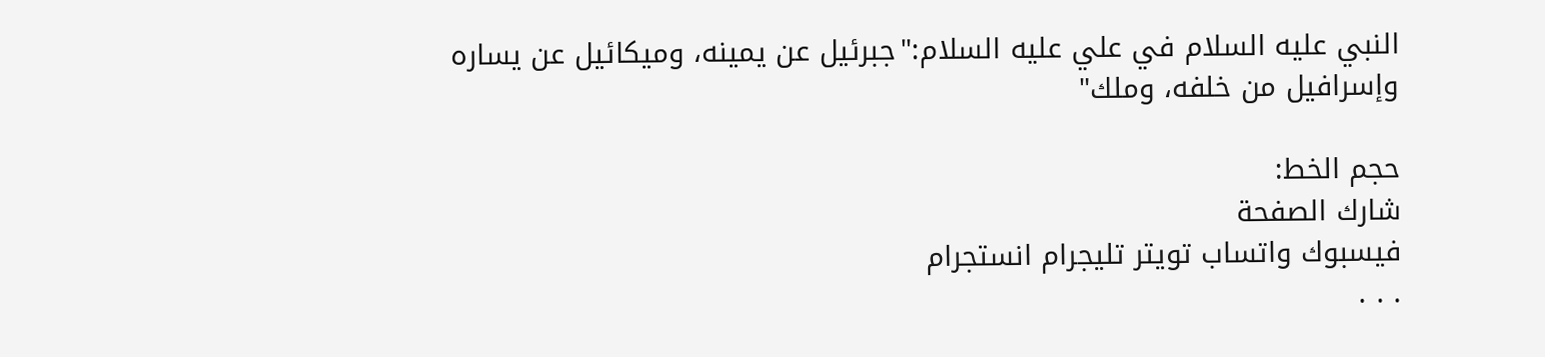النبي عليه السلام في علي عليه السلام:"جبرئيل عن يمينه، وميكائيل عن يساره وإسرافيل من خلفه، وملك"

حجم الخط:
شارك الصفحة
فيسبوك واتساب تويتر تليجرام انستجرام
. . .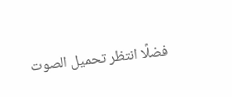فضلًا انتظر تحميل الصوت